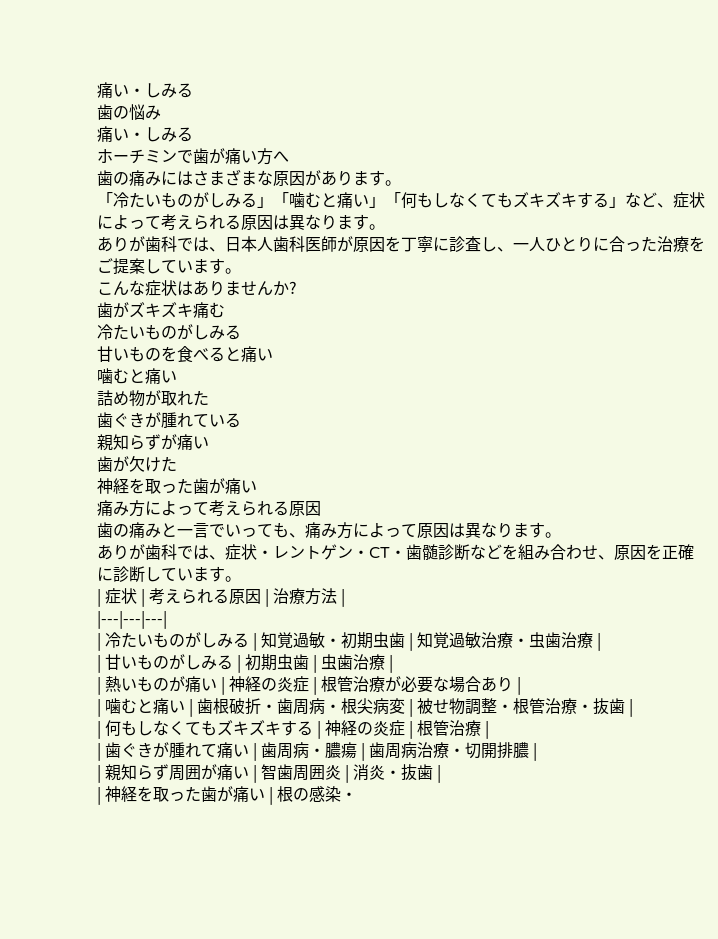痛い・しみる
歯の悩み
痛い・しみる
ホーチミンで歯が痛い方へ
歯の痛みにはさまざまな原因があります。
「冷たいものがしみる」「噛むと痛い」「何もしなくてもズキズキする」など、症状によって考えられる原因は異なります。
ありが歯科では、日本人歯科医師が原因を丁寧に診査し、一人ひとりに合った治療をご提案しています。
こんな症状はありませんか?
歯がズキズキ痛む
冷たいものがしみる
甘いものを食べると痛い
噛むと痛い
詰め物が取れた
歯ぐきが腫れている
親知らずが痛い
歯が欠けた
神経を取った歯が痛い
痛み方によって考えられる原因
歯の痛みと一言でいっても、痛み方によって原因は異なります。
ありが歯科では、症状・レントゲン・CT・歯髄診断などを組み合わせ、原因を正確に診断しています。
| 症状 | 考えられる原因 | 治療方法 |
|---|---|---|
| 冷たいものがしみる | 知覚過敏・初期虫歯 | 知覚過敏治療・虫歯治療 |
| 甘いものがしみる | 初期虫歯 | 虫歯治療 |
| 熱いものが痛い | 神経の炎症 | 根管治療が必要な場合あり |
| 噛むと痛い | 歯根破折・歯周病・根尖病変 | 被せ物調整・根管治療・抜歯 |
| 何もしなくてもズキズキする | 神経の炎症 | 根管治療 |
| 歯ぐきが腫れて痛い | 歯周病・膿瘍 | 歯周病治療・切開排膿 |
| 親知らず周囲が痛い | 智歯周囲炎 | 消炎・抜歯 |
| 神経を取った歯が痛い | 根の感染・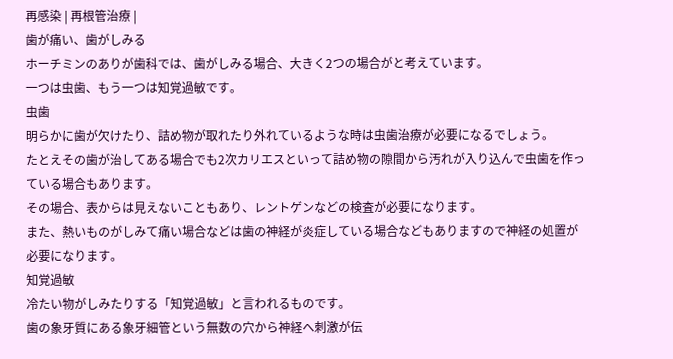再感染 | 再根管治療 |
歯が痛い、歯がしみる
ホーチミンのありが歯科では、歯がしみる場合、大きく2つの場合がと考えています。
一つは虫歯、もう一つは知覚過敏です。
虫歯
明らかに歯が欠けたり、詰め物が取れたり外れているような時は虫歯治療が必要になるでしょう。
たとえその歯が治してある場合でも2次カリエスといって詰め物の隙間から汚れが入り込んで虫歯を作っている場合もあります。
その場合、表からは見えないこともあり、レントゲンなどの検査が必要になります。
また、熱いものがしみて痛い場合などは歯の神経が炎症している場合などもありますので神経の処置が必要になります。
知覚過敏
冷たい物がしみたりする「知覚過敏」と言われるものです。
歯の象牙質にある象牙細管という無数の穴から神経へ刺激が伝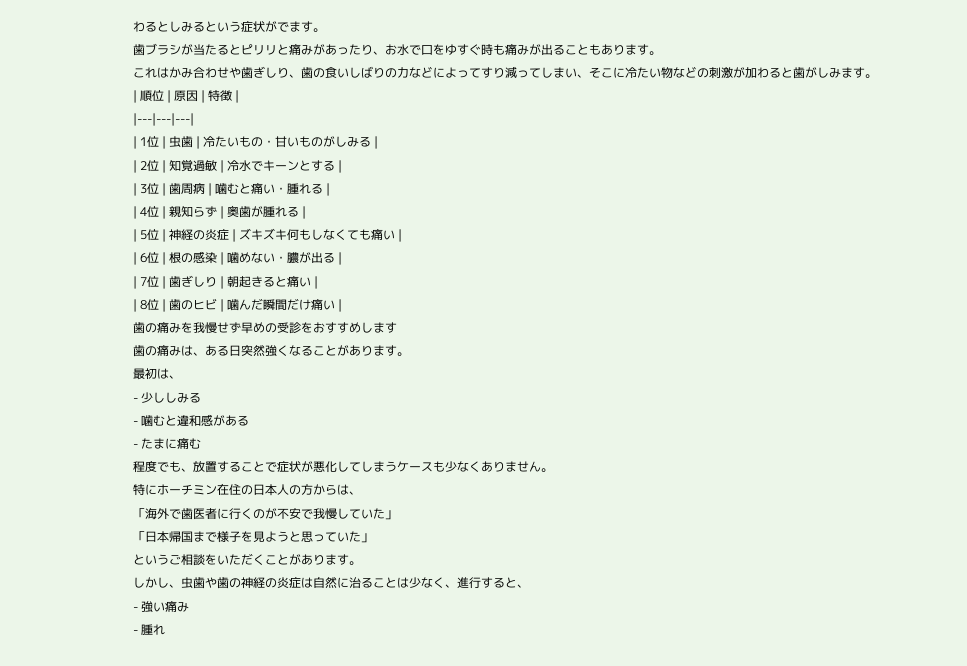わるとしみるという症状がでます。
歯ブラシが当たるとピリリと痛みがあったり、お水で口をゆすぐ時も痛みが出ることもあります。
これはかみ合わせや歯ぎしり、歯の食いしばりの力などによってすり減ってしまい、そこに冷たい物などの刺激が加わると歯がしみます。
| 順位 | 原因 | 特徴 |
|---|---|---|
| 1位 | 虫歯 | 冷たいもの・甘いものがしみる |
| 2位 | 知覚過敏 | 冷水でキーンとする |
| 3位 | 歯周病 | 噛むと痛い・腫れる |
| 4位 | 親知らず | 奥歯が腫れる |
| 5位 | 神経の炎症 | ズキズキ何もしなくても痛い |
| 6位 | 根の感染 | 噛めない・膿が出る |
| 7位 | 歯ぎしり | 朝起きると痛い |
| 8位 | 歯のヒビ | 噛んだ瞬間だけ痛い |
歯の痛みを我慢せず早めの受診をおすすめします
歯の痛みは、ある日突然強くなることがあります。
最初は、
- 少ししみる
- 噛むと違和感がある
- たまに痛む
程度でも、放置することで症状が悪化してしまうケースも少なくありません。
特にホーチミン在住の日本人の方からは、
「海外で歯医者に行くのが不安で我慢していた」
「日本帰国まで様子を見ようと思っていた」
というご相談をいただくことがあります。
しかし、虫歯や歯の神経の炎症は自然に治ることは少なく、進行すると、
- 強い痛み
- 腫れ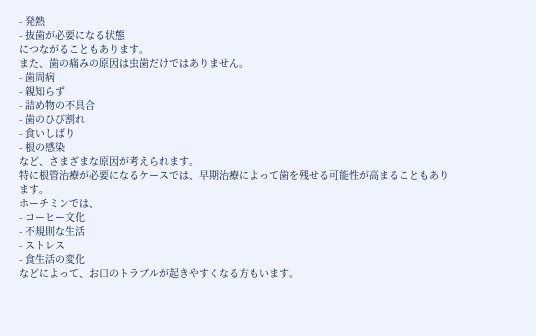- 発熱
- 抜歯が必要になる状態
につながることもあります。
また、歯の痛みの原因は虫歯だけではありません。
- 歯周病
- 親知らず
- 詰め物の不具合
- 歯のひび割れ
- 食いしばり
- 根の感染
など、さまざまな原因が考えられます。
特に根管治療が必要になるケースでは、早期治療によって歯を残せる可能性が高まることもあります。
ホーチミンでは、
- コーヒー文化
- 不規則な生活
- ストレス
- 食生活の変化
などによって、お口のトラブルが起きやすくなる方もいます。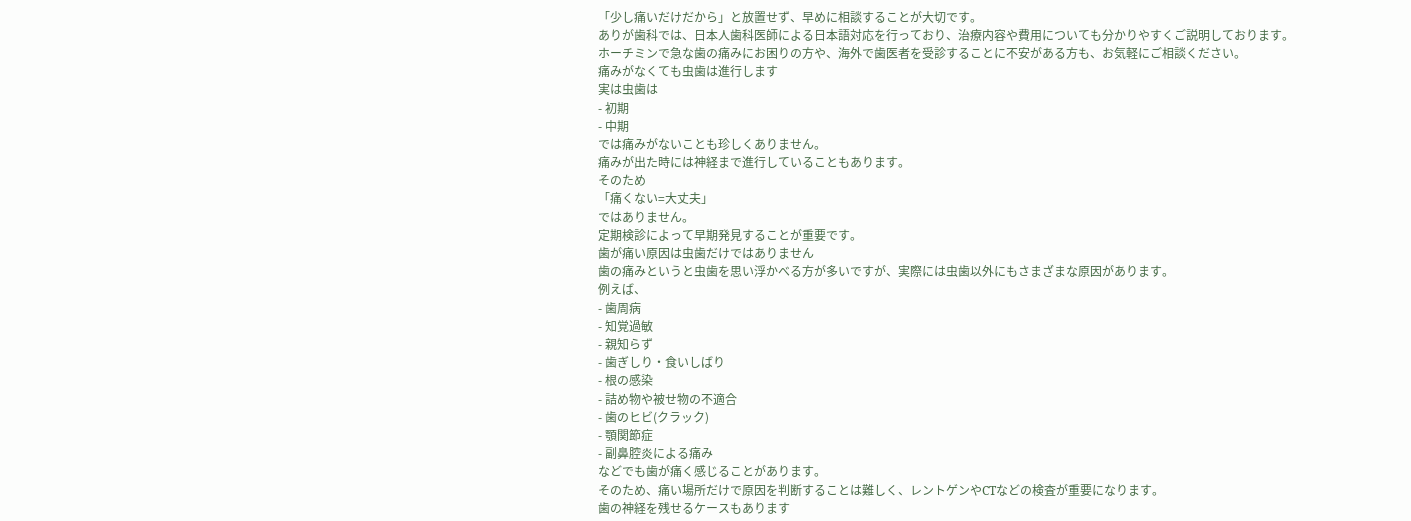「少し痛いだけだから」と放置せず、早めに相談することが大切です。
ありが歯科では、日本人歯科医師による日本語対応を行っており、治療内容や費用についても分かりやすくご説明しております。
ホーチミンで急な歯の痛みにお困りの方や、海外で歯医者を受診することに不安がある方も、お気軽にご相談ください。
痛みがなくても虫歯は進行します
実は虫歯は
- 初期
- 中期
では痛みがないことも珍しくありません。
痛みが出た時には神経まで進行していることもあります。
そのため
「痛くない=大丈夫」
ではありません。
定期検診によって早期発見することが重要です。
歯が痛い原因は虫歯だけではありません
歯の痛みというと虫歯を思い浮かべる方が多いですが、実際には虫歯以外にもさまざまな原因があります。
例えば、
- 歯周病
- 知覚過敏
- 親知らず
- 歯ぎしり・食いしばり
- 根の感染
- 詰め物や被せ物の不適合
- 歯のヒビ(クラック)
- 顎関節症
- 副鼻腔炎による痛み
などでも歯が痛く感じることがあります。
そのため、痛い場所だけで原因を判断することは難しく、レントゲンやCTなどの検査が重要になります。
歯の神経を残せるケースもあります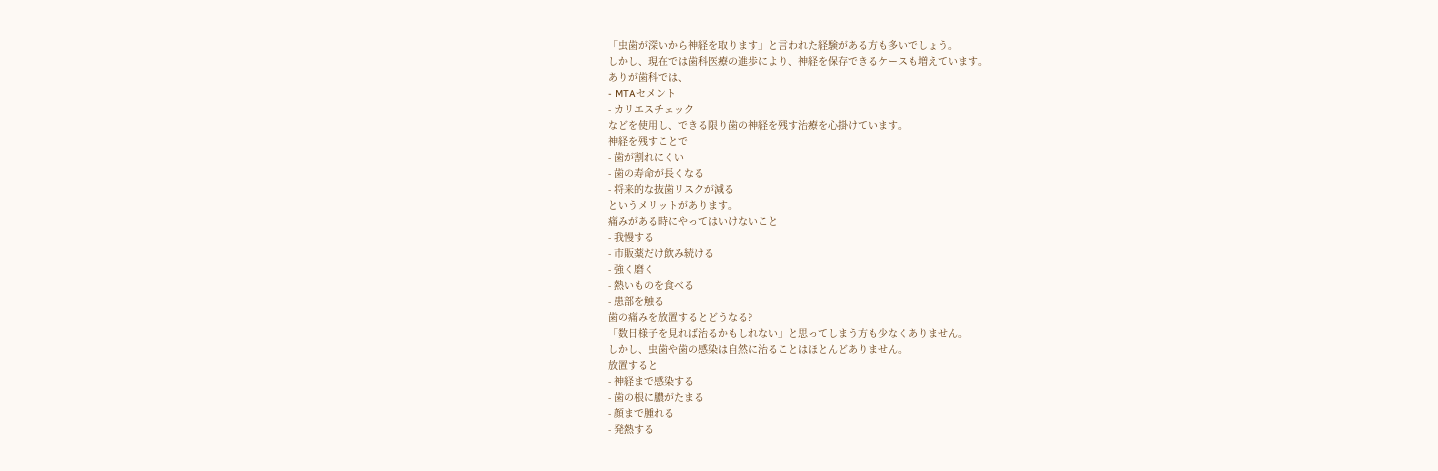「虫歯が深いから神経を取ります」と言われた経験がある方も多いでしょう。
しかし、現在では歯科医療の進歩により、神経を保存できるケースも増えています。
ありが歯科では、
- MTAセメント
- カリエスチェック
などを使用し、できる限り歯の神経を残す治療を心掛けています。
神経を残すことで
- 歯が割れにくい
- 歯の寿命が長くなる
- 将来的な抜歯リスクが減る
というメリットがあります。
痛みがある時にやってはいけないこと
- 我慢する
- 市販薬だけ飲み続ける
- 強く磨く
- 熱いものを食べる
- 患部を触る
歯の痛みを放置するとどうなる?
「数日様子を見れば治るかもしれない」と思ってしまう方も少なくありません。
しかし、虫歯や歯の感染は自然に治ることはほとんどありません。
放置すると
- 神経まで感染する
- 歯の根に膿がたまる
- 顔まで腫れる
- 発熱する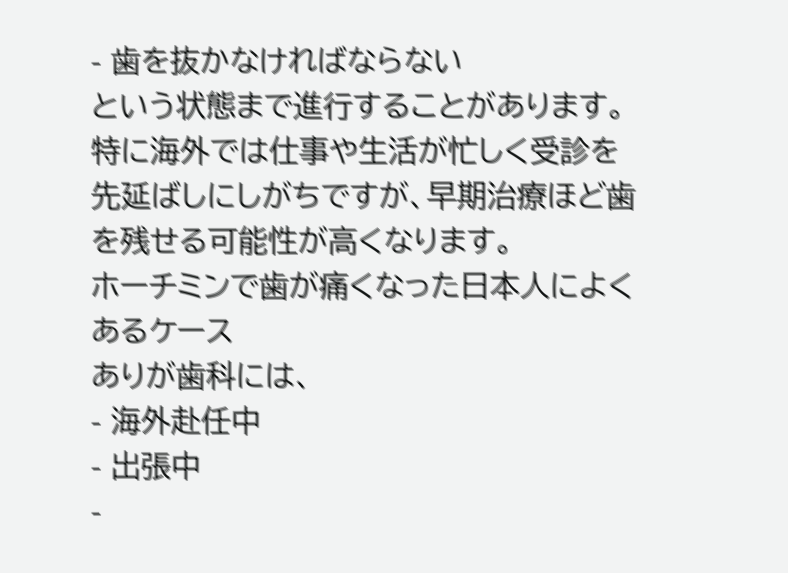- 歯を抜かなければならない
という状態まで進行することがあります。
特に海外では仕事や生活が忙しく受診を先延ばしにしがちですが、早期治療ほど歯を残せる可能性が高くなります。
ホーチミンで歯が痛くなった日本人によくあるケース
ありが歯科には、
- 海外赴任中
- 出張中
-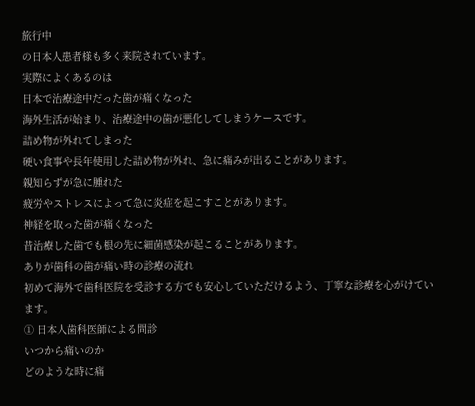旅行中
の日本人患者様も多く来院されています。
実際によくあるのは
日本で治療途中だった歯が痛くなった
海外生活が始まり、治療途中の歯が悪化してしまうケースです。
詰め物が外れてしまった
硬い食事や長年使用した詰め物が外れ、急に痛みが出ることがあります。
親知らずが急に腫れた
疲労やストレスによって急に炎症を起こすことがあります。
神経を取った歯が痛くなった
昔治療した歯でも根の先に細菌感染が起こることがあります。
ありが歯科の歯が痛い時の診療の流れ
初めて海外で歯科医院を受診する方でも安心していただけるよう、丁寧な診療を心がけています。
① 日本人歯科医師による問診
いつから痛いのか
どのような時に痛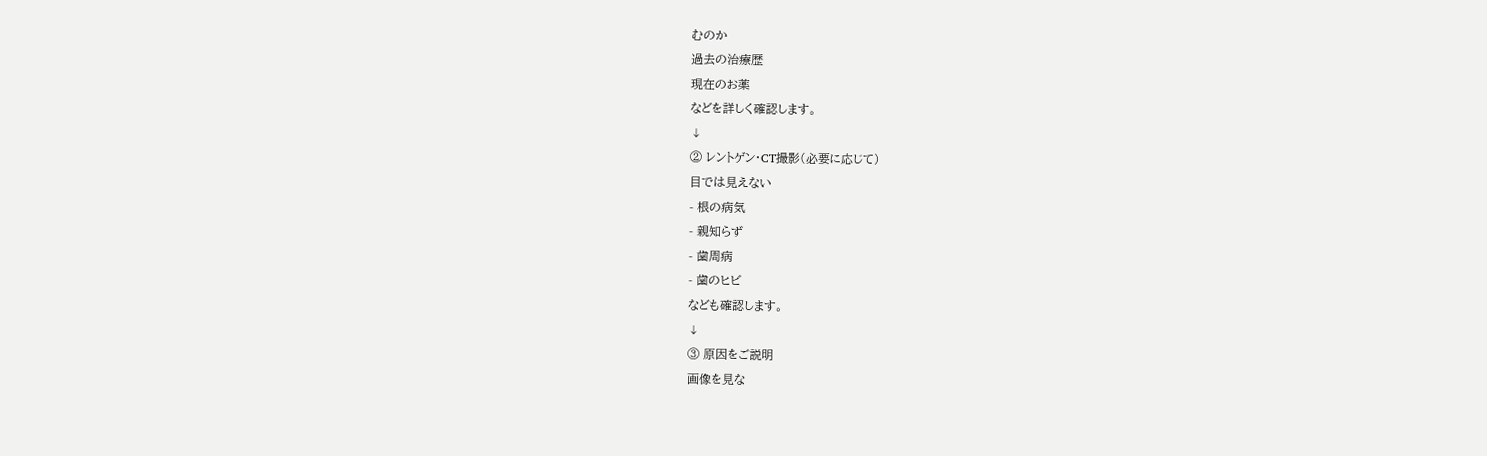むのか
過去の治療歴
現在のお薬
などを詳しく確認します。
↓
② レントゲン・CT撮影(必要に応じて)
目では見えない
- 根の病気
- 親知らず
- 歯周病
- 歯のヒビ
なども確認します。
↓
③ 原因をご説明
画像を見な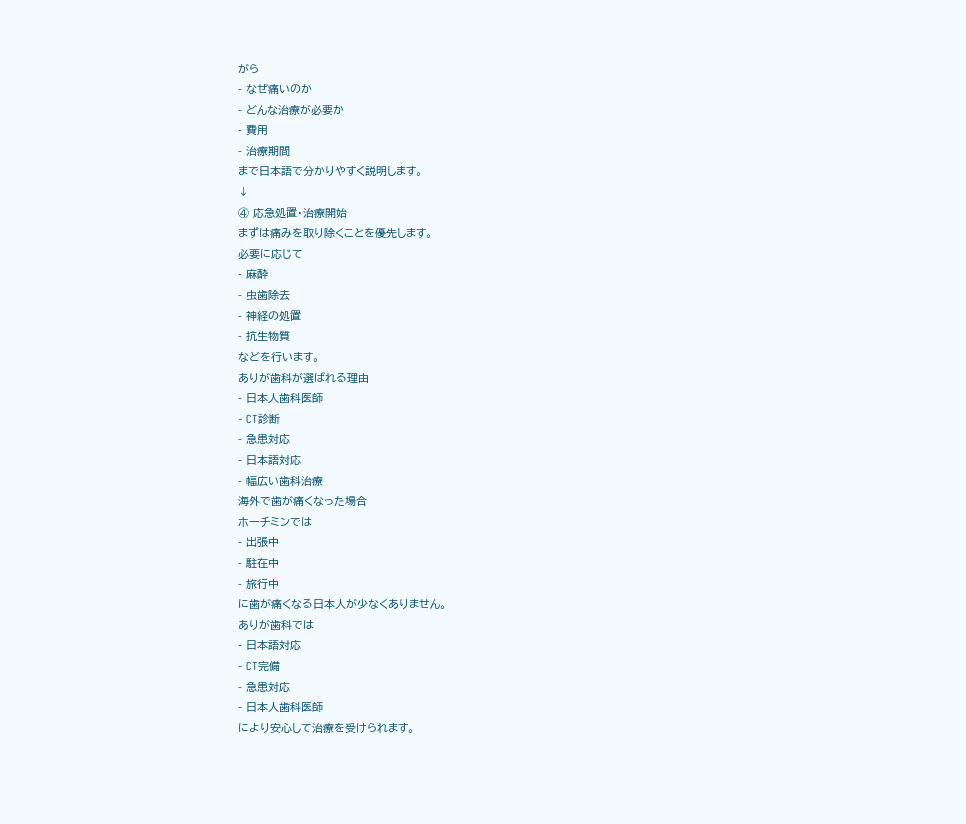がら
- なぜ痛いのか
- どんな治療が必要か
- 費用
- 治療期間
まで日本語で分かりやすく説明します。
↓
④ 応急処置・治療開始
まずは痛みを取り除くことを優先します。
必要に応じて
- 麻酔
- 虫歯除去
- 神経の処置
- 抗生物質
などを行います。
ありが歯科が選ばれる理由
- 日本人歯科医師
- CT診断
- 急患対応
- 日本語対応
- 幅広い歯科治療
海外で歯が痛くなった場合
ホーチミンでは
- 出張中
- 駐在中
- 旅行中
に歯が痛くなる日本人が少なくありません。
ありが歯科では
- 日本語対応
- CT完備
- 急患対応
- 日本人歯科医師
により安心して治療を受けられます。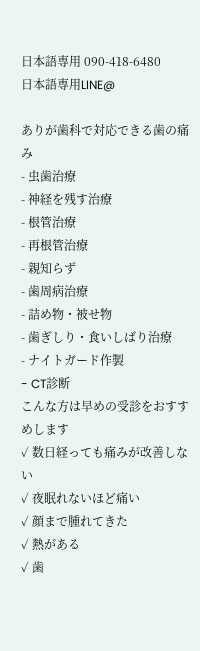日本語専用 090-418-6480
日本語専用LINE@

ありが歯科で対応できる歯の痛み
- 虫歯治療
- 神経を残す治療
- 根管治療
- 再根管治療
- 親知らず
- 歯周病治療
- 詰め物・被せ物
- 歯ぎしり・食いしばり治療
- ナイトガード作製
- CT診断
こんな方は早めの受診をおすすめします
✓ 数日経っても痛みが改善しない
✓ 夜眠れないほど痛い
✓ 顔まで腫れてきた
✓ 熱がある
✓ 歯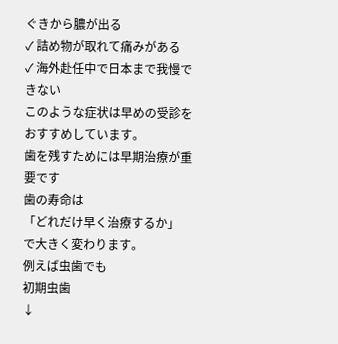ぐきから膿が出る
✓ 詰め物が取れて痛みがある
✓ 海外赴任中で日本まで我慢できない
このような症状は早めの受診をおすすめしています。
歯を残すためには早期治療が重要です
歯の寿命は
「どれだけ早く治療するか」
で大きく変わります。
例えば虫歯でも
初期虫歯
↓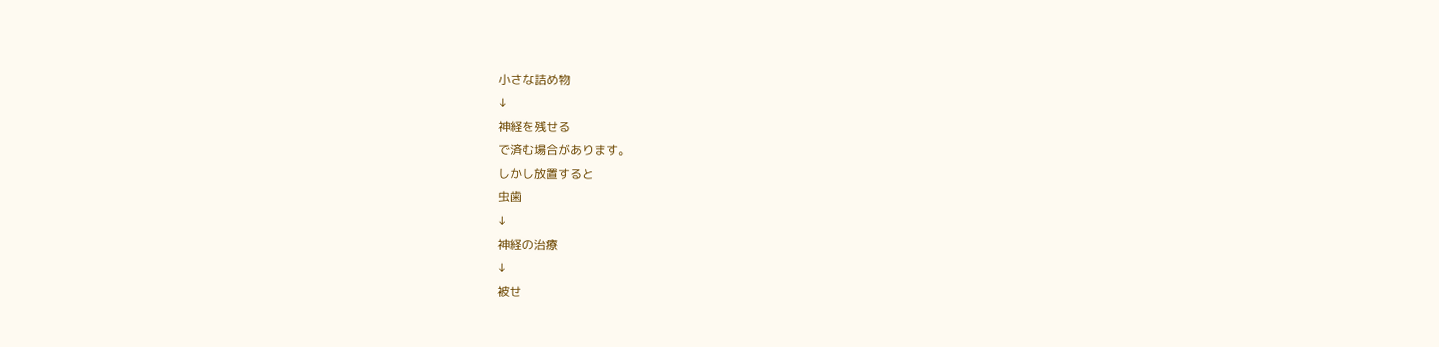小さな詰め物
↓
神経を残せる
で済む場合があります。
しかし放置すると
虫歯
↓
神経の治療
↓
被せ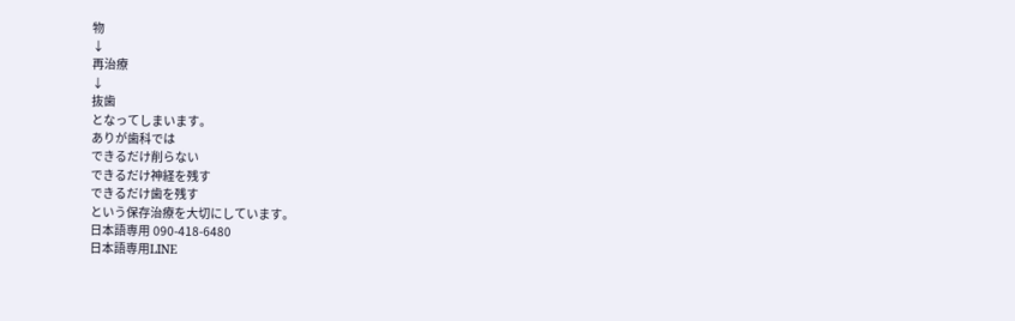物
↓
再治療
↓
抜歯
となってしまいます。
ありが歯科では
できるだけ削らない
できるだけ神経を残す
できるだけ歯を残す
という保存治療を大切にしています。
日本語専用 090-418-6480
日本語専用LINE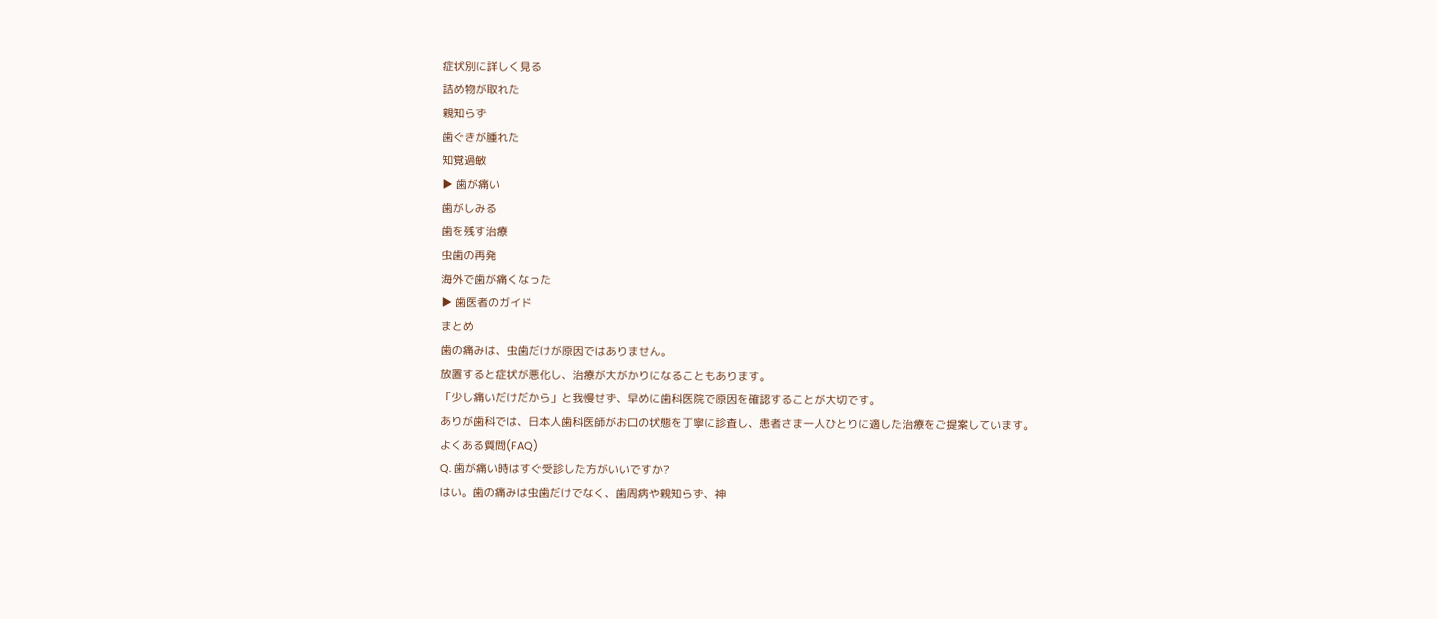症状別に詳しく見る
詰め物が取れた
親知らず
歯ぐきが腫れた
知覚過敏
▶ 歯が痛い
歯がしみる
歯を残す治療
虫歯の再発
海外で歯が痛くなった
▶ 歯医者のガイド
まとめ
歯の痛みは、虫歯だけが原因ではありません。
放置すると症状が悪化し、治療が大がかりになることもあります。
「少し痛いだけだから」と我慢せず、早めに歯科医院で原因を確認することが大切です。
ありが歯科では、日本人歯科医師がお口の状態を丁寧に診査し、患者さま一人ひとりに適した治療をご提案しています。
よくある質問(FAQ)
Q. 歯が痛い時はすぐ受診した方がいいですか?
はい。歯の痛みは虫歯だけでなく、歯周病や親知らず、神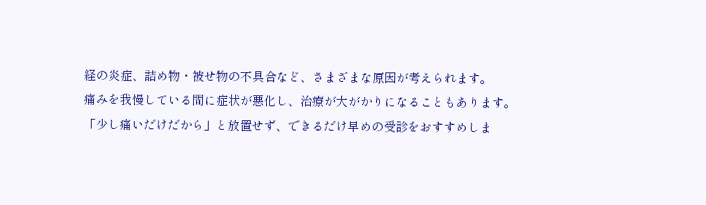経の炎症、詰め物・被せ物の不具合など、さまざまな原因が考えられます。
痛みを我慢している間に症状が悪化し、治療が大がかりになることもあります。
「少し痛いだけだから」と放置せず、できるだけ早めの受診をおすすめしま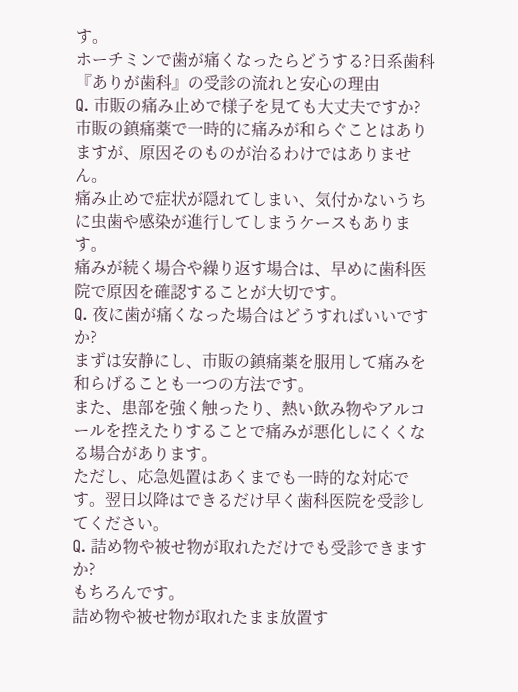す。
ホーチミンで歯が痛くなったらどうする?日系歯科『ありが歯科』の受診の流れと安心の理由
Q. 市販の痛み止めで様子を見ても大丈夫ですか?
市販の鎮痛薬で一時的に痛みが和らぐことはありますが、原因そのものが治るわけではありません。
痛み止めで症状が隠れてしまい、気付かないうちに虫歯や感染が進行してしまうケースもあります。
痛みが続く場合や繰り返す場合は、早めに歯科医院で原因を確認することが大切です。
Q. 夜に歯が痛くなった場合はどうすればいいですか?
まずは安静にし、市販の鎮痛薬を服用して痛みを和らげることも一つの方法です。
また、患部を強く触ったり、熱い飲み物やアルコールを控えたりすることで痛みが悪化しにくくなる場合があります。
ただし、応急処置はあくまでも一時的な対応です。翌日以降はできるだけ早く歯科医院を受診してください。
Q. 詰め物や被せ物が取れただけでも受診できますか?
もちろんです。
詰め物や被せ物が取れたまま放置す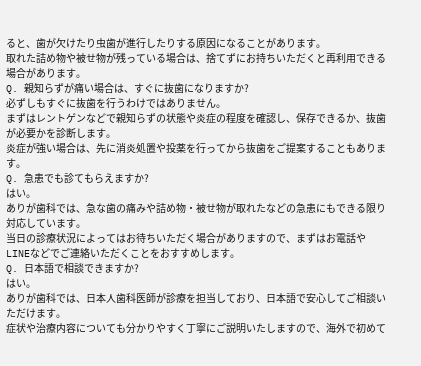ると、歯が欠けたり虫歯が進行したりする原因になることがあります。
取れた詰め物や被せ物が残っている場合は、捨てずにお持ちいただくと再利用できる場合があります。
Q. 親知らずが痛い場合は、すぐに抜歯になりますか?
必ずしもすぐに抜歯を行うわけではありません。
まずはレントゲンなどで親知らずの状態や炎症の程度を確認し、保存できるか、抜歯が必要かを診断します。
炎症が強い場合は、先に消炎処置や投薬を行ってから抜歯をご提案することもあります。
Q. 急患でも診てもらえますか?
はい。
ありが歯科では、急な歯の痛みや詰め物・被せ物が取れたなどの急患にもできる限り対応しています。
当日の診療状況によってはお待ちいただく場合がありますので、まずはお電話やLINEなどでご連絡いただくことをおすすめします。
Q. 日本語で相談できますか?
はい。
ありが歯科では、日本人歯科医師が診療を担当しており、日本語で安心してご相談いただけます。
症状や治療内容についても分かりやすく丁寧にご説明いたしますので、海外で初めて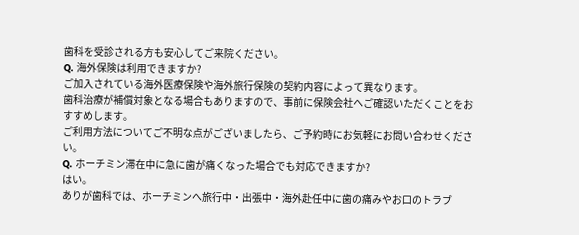歯科を受診される方も安心してご来院ください。
Q. 海外保険は利用できますか?
ご加入されている海外医療保険や海外旅行保険の契約内容によって異なります。
歯科治療が補償対象となる場合もありますので、事前に保険会社へご確認いただくことをおすすめします。
ご利用方法についてご不明な点がございましたら、ご予約時にお気軽にお問い合わせください。
Q. ホーチミン滞在中に急に歯が痛くなった場合でも対応できますか?
はい。
ありが歯科では、ホーチミンへ旅行中・出張中・海外赴任中に歯の痛みやお口のトラブ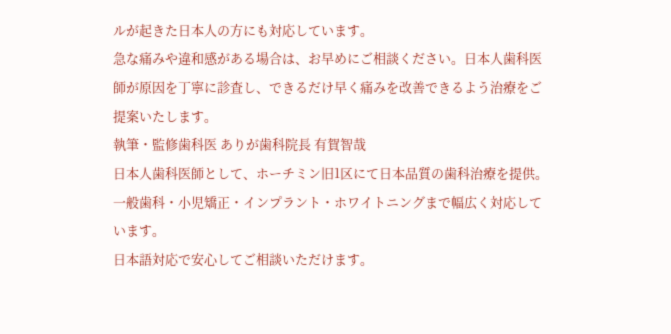ルが起きた日本人の方にも対応しています。
急な痛みや違和感がある場合は、お早めにご相談ください。日本人歯科医師が原因を丁寧に診査し、できるだけ早く痛みを改善できるよう治療をご提案いたします。
執筆・監修歯科医 ありが歯科院長 有賀智哉
日本人歯科医師として、ホーチミン旧1区にて日本品質の歯科治療を提供。
一般歯科・小児矯正・インプラント・ホワイトニングまで幅広く対応しています。
日本語対応で安心してご相談いただけます。